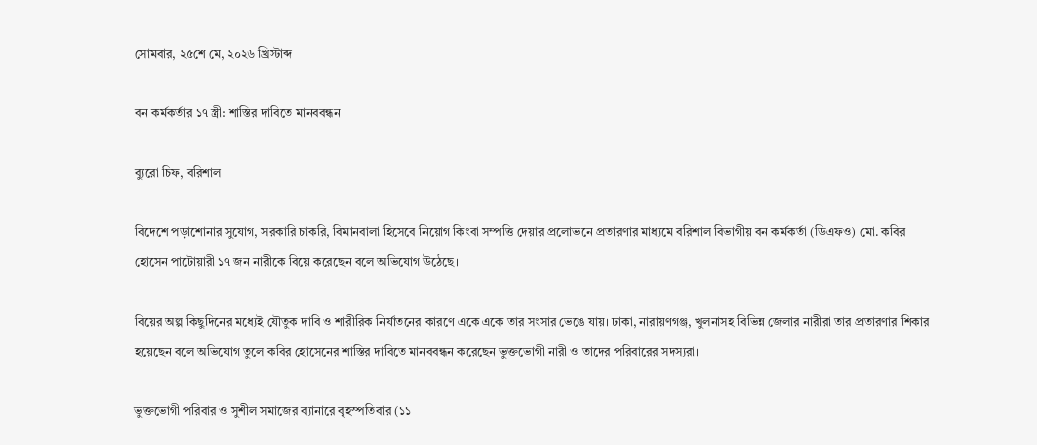সোমবার, ২৫শে মে, ২০২৬ খ্রিস্টাব্দ

বন কর্মকর্তার ১৭ স্ত্রী: শাস্তির দাবিতে মানববন্ধন

ব্যুরো চিফ, বরিশাল

বিদেশে পড়াশোনার সুযোগ, সরকারি চাকরি, বিমানবালা হিসেবে নিয়োগ কিংবা সম্পত্তি দেয়ার প্রলোভনে প্রতারণার মাধ্যমে বরিশাল বিভাগীয় বন কর্মকর্তা (ডিএফও) মো. কবির হোসেন পাটোয়ারী ১৭ জন নারীকে বিয়ে করেছেন বলে অভিযোগ উঠেছে।

বিয়ের অল্প কিছুদিনের মধ্যেই যৌতুক দাবি ও শারীরিক নির্যাতনের কারণে একে একে তার সংসার ভেঙে যায়। ঢাকা, নারায়ণগঞ্জ, খুলনাসহ বিভিন্ন জেলার নারীরা তার প্রতারণার শিকার হয়েছেন বলে অভিযোগ তুলে কবির হোসেনের শাস্তির দাবিতে মানববন্ধন করেছেন ভুক্তভোগী নারী ও তাদের পরিবারের সদস্যরা।

ভুক্তভোগী পরিবার ও সুশীল সমাজের ব্যানারে বৃহস্পতিবার (১১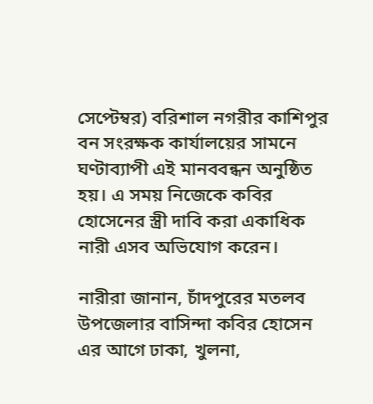সেপ্টেম্বর) বরিশাল নগরীর কাশিপুর বন সংরক্ষক কার্যালয়ের সামনে ঘণ্টাব্যাপী এই মানববন্ধন অনুষ্ঠিত হয়। এ সময় নিজেকে কবির হোসেনের স্ত্রী দাবি করা একাধিক নারী এসব অভিযোগ করেন।

নারীরা জানান, চাঁদপুরের মতলব উপজেলার বাসিন্দা কবির হোসেন এর আগে ঢাকা, খুলনা,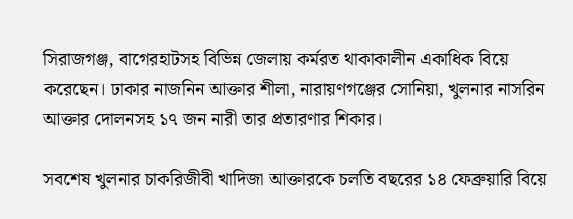সিরাজগঞ্জ, বাগেরহাটসহ বিভিন্ন জেলায় কর্মরত থাকাকালীন একাধিক বিয়ে করেছেন। ঢাকার নাজনিন আক্তার শীলা, নারায়ণগঞ্জের সোনিয়া, খুলনার নাসরিন আক্তার দোলনসহ ১৭ জন নারী তার প্রতারণার শিকার।

সবশেষ খুলনার চাকরিজীবী খাদিজা আক্তারকে চলতি বছরের ১৪ ফেব্রুয়ারি বিয়ে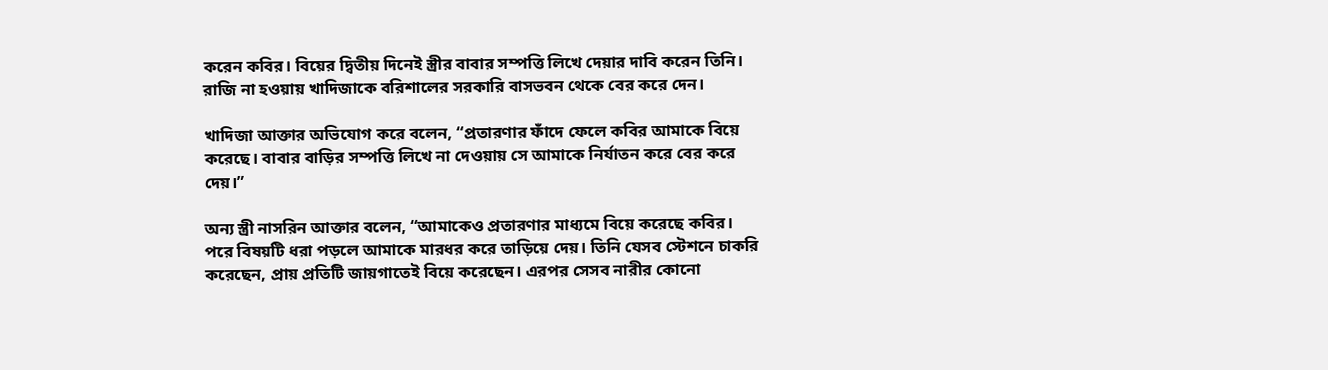করেন কবির। বিয়ের দ্বিতীয় দিনেই স্ত্রীর বাবার সম্পত্তি লিখে দেয়ার দাবি করেন তিনি। রাজি না হওয়ায় খাদিজাকে বরিশালের সরকারি বাসভবন থেকে বের করে দেন।

খাদিজা আক্তার অভিযোগ করে বলেন, “প্রতারণার ফাঁদে ফেলে কবির আমাকে বিয়ে করেছে। বাবার বাড়ির সম্পত্তি লিখে না দেওয়ায় সে আমাকে নির্যাতন করে বের করে দেয়।”

অন্য স্ত্রী নাসরিন আক্তার বলেন, “আমাকেও প্রতারণার মাধ্যমে বিয়ে করেছে কবির। পরে বিষয়টি ধরা পড়লে আমাকে মারধর করে তাড়িয়ে দেয়। তিনি যেসব স্টেশনে চাকরি করেছেন, প্রায় প্রতিটি জায়গাতেই বিয়ে করেছেন। এরপর সেসব নারীর কোনো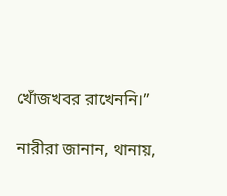খোঁজখবর রাখেননি।”

নারীরা জানান, থানায়,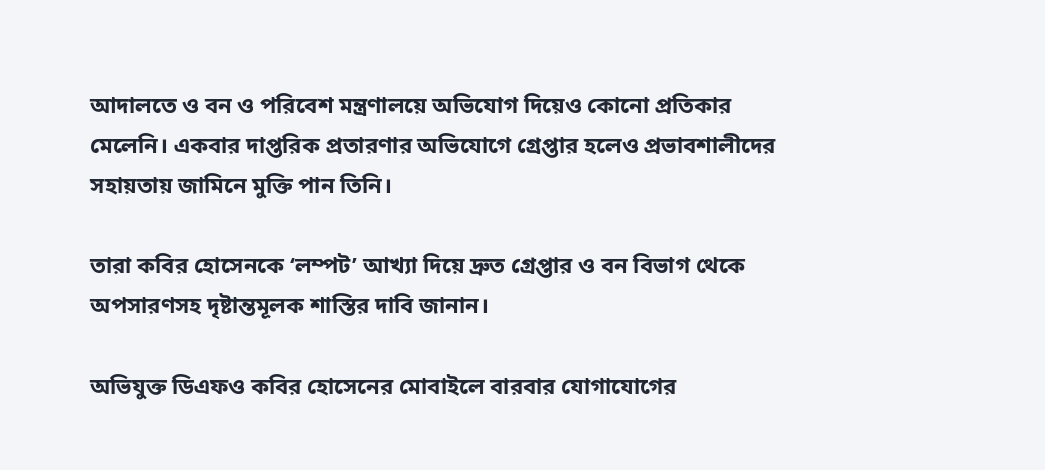আদালতে ও বন ও পরিবেশ মন্ত্রণালয়ে অভিযোগ দিয়েও কোনো প্রতিকার মেলেনি। একবার দাপ্তরিক প্রতারণার অভিযোগে গ্রেপ্তার হলেও প্রভাবশালীদের সহায়তায় জামিনে মুক্তি পান তিনি।

তারা কবির হোসেনকে ‘লম্পট’ আখ্যা দিয়ে দ্রুত গ্রেপ্তার ও বন বিভাগ থেকে অপসারণসহ দৃষ্টান্তমূলক শাস্তির দাবি জানান।

অভিযুক্ত ডিএফও কবির হোসেনের মোবাইলে বারবার যোগাযোগের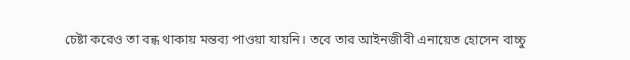চেষ্টা করেও তা বন্ধ থাকায় মন্তব্য পাওয়া যায়নি। তবে তার আইনজীবী এনায়েত হোসেন বাচ্চু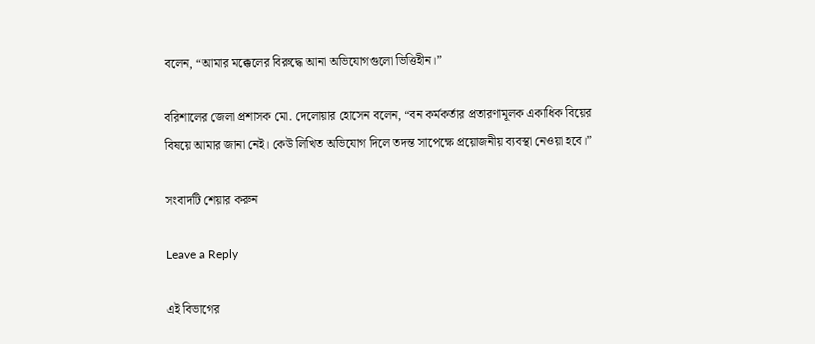বলেন, “আমার মক্কেলের বিরুদ্ধে আনা অভিযোগগুলো ভিত্তিহীন।”

বরিশালের জেলা প্রশাসক মো. দেলোয়ার হোসেন বলেন, “বন কর্মকর্তার প্রতারণামূলক একাধিক বিয়ের বিষয়ে আমার জানা নেই। কেউ লিখিত অভিযোগ দিলে তদন্ত সাপেক্ষে প্রয়োজনীয় ব্যবস্থা নেওয়া হবে।”

সংবাদটি শেয়ার করুন

Leave a Reply

এই বিভাগের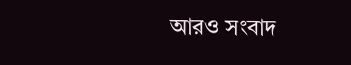আরও সংবাদ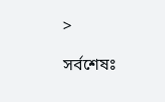>

সর্বশেষঃ